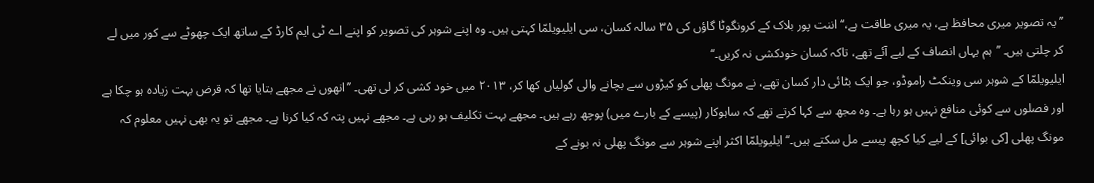’’یہ تصویر میری محافظ ہے، یہ میری طاقت ہے،‘‘ اننت پور بلاک کے کرونگوٹا گاؤں کی ۳۵ سالہ کسان، سی ایلیویلمّا کہتی ہیں۔ وہ اپنے شوہر کی تصویر کو اپنے اے ٹی ایم کارڈ کے ساتھ ایک چھوٹے سے کور میں لے کر چلتی ہیں۔ ’’ہم یہاں انصاف کے لیے آئے تھے، تاکہ کسان خودکشی نہ کریں۔‘‘
ایلیویلمّا کے شوہر سی وینکٹ راموڈو، جو ایک بٹائی دار کسان تھے، نے مونگ پھلی کو کیڑوں سے بچانے والی گولیاں کھا کر، ۲۰۱۳ میں خود کشی کر لی تھی۔ ’’انھوں نے مجھے بتایا تھا کہ قرض بہت زیادہ ہو چکا ہے اور فصلوں سے کوئی منافع نہیں ہو رہا ہے۔ وہ مجھ سے کہا کرتے تھے کہ ساہوکار (پیسے کے بارے میں) پوچھ رہے ہیں۔ مجھے بہت تکلیف ہو رہی ہے۔ مجھے نہیں پتہ کہ کیا کرنا ہے۔ مجھے تو یہ بھی نہیں معلوم کہ مونگ پھلی [کی بوائی] کے لیے کیا کچھ پیسے مل سکتے ہیں۔‘‘ ایلیویلمّا اکثر اپنے شوہر سے مونگ پھلی نہ بونے کے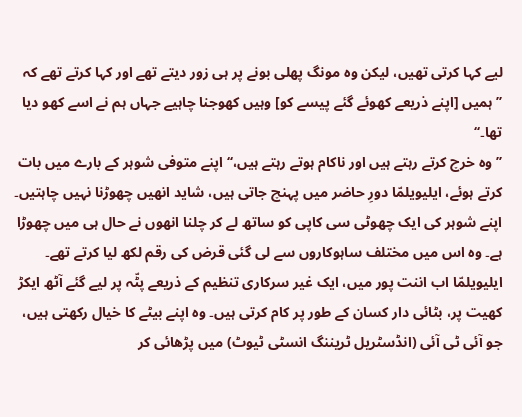لیے کہا کرتی تھیں، لیکن وہ مونگ پھلی بونے پر ہی زور دیتے تھے اور کہا کرتے تھے کہ ’’ہمیں [اپنے ذریعے کھوئے گئے پیسے کو] وہیں کھوجنا چاہیے جہاں ہم نے اسے کھو دیا تھا۔‘‘
’’وہ خرچ کرتے رہتے ہیں اور ناکام ہوتے رہتے ہیں،‘‘ اپنے متوفی شوہر کے بارے میں بات کرتے ہوئے، ایلیویلمّا دورِ حاضر میں پہنچ جاتی ہیں، شاید انھیں چھوڑنا نہیں چاہتیں۔ اپنے شوہر کی ایک چھوٹی سی کاپی کو ساتھ لے کر چلنا انھوں نے حال ہی میں چھوڑا ہے۔ وہ اس میں مختلف ساہوکاروں سے لی گئی قرض کی رقم لکھ لیا کرتے تھے۔
ایلیویلمّا اب اننت پور میں، ایک غیر سرکاری تنظیم کے ذریعے پٹّہ پر لیے گئے آٹھ ایکڑ کھیت پر، بٹائی دار کسان کے طور پر کام کرتی ہیں۔ وہ اپنے بیٹے کا خیال رکھتی ہیں، جو آئی ٹی آئی (انڈسٹریل ٹریننگ انسٹی ٹیوٹ) میں پڑھائی کر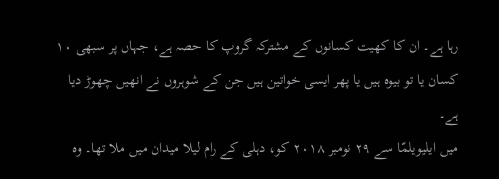رہا ہے۔ ان کا کھیت کسانوں کے مشترکہ گروپ کا حصہ ہے، جہاں پر سبھی ۱۰ کسان یا تو بیوہ ہیں یا پھر ایسی خواتین ہیں جن کے شوہروں نے انھیں چھوڑ دیا ہے۔
میں ایلیویلمّا سے ۲۹ نومبر ۲۰۱۸ کو، دہلی کے رام لیلا میدان میں ملا تھا۔ وہ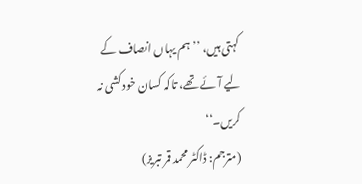کہتی ہیں، ’’ہم یہاں انصاف کے لیے آئے تھے، تاکہ کسان خود کشی نہ کریں۔‘‘
(مترجم: ڈاکٹر محمد قمر تبریز)